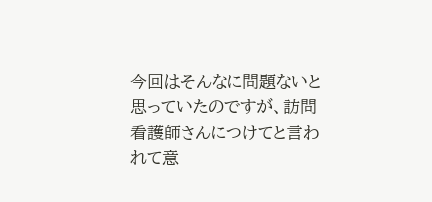今回はそんなに問題ないと思っていたのですが、訪問看護師さんにつけてと言われて意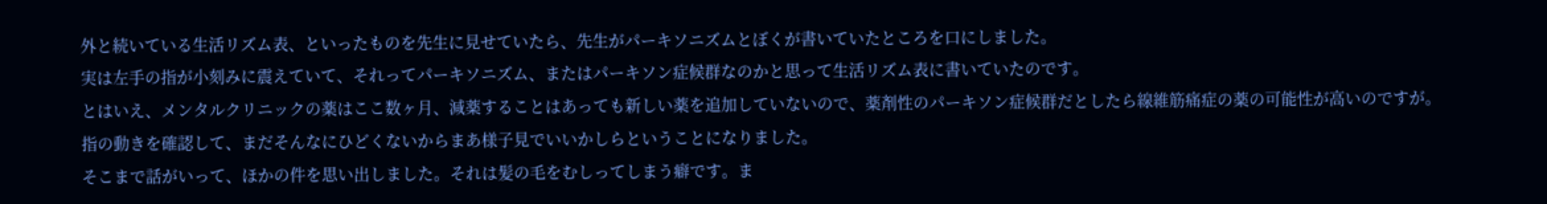外と続いている生活リズム表、といったものを先生に見せていたら、先生がパーキソニズムとぼくが書いていたところを口にしました。
実は左手の指が小刻みに震えていて、それってパーキソニズム、またはパーキソン症候群なのかと思って生活リズム表に書いていたのです。
とはいえ、メンタルクリニックの薬はここ数ヶ月、減薬することはあっても新しい薬を追加していないので、薬剤性のパーキソン症候群だとしたら線維筋痛症の薬の可能性が高いのですが。
指の動きを確認して、まだそんなにひどくないからまあ様子見でいいかしらということになりました。
そこまで話がいって、ほかの件を思い出しました。それは髪の毛をむしってしまう癖です。ま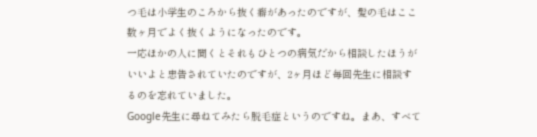つ毛は小学生のころから抜く癖があったのですが、髪の毛はここ数ヶ月でよく抜くようになったのです。
一応ほかの人に聞くとそれもひとつの病気だから相談したほうがいいよと忠告されていたのですが、2ヶ月ほど毎回先生に相談するのを忘れていました。
Google先生に尋ねてみたら脱毛症というのですね。まあ、すべて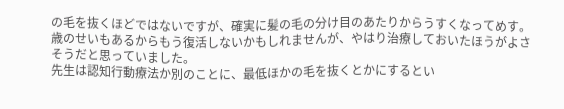の毛を抜くほどではないですが、確実に髪の毛の分け目のあたりからうすくなってめす。歳のせいもあるからもう復活しないかもしれませんが、やはり治療しておいたほうがよさそうだと思っていました。
先生は認知行動療法か別のことに、最低ほかの毛を抜くとかにするとい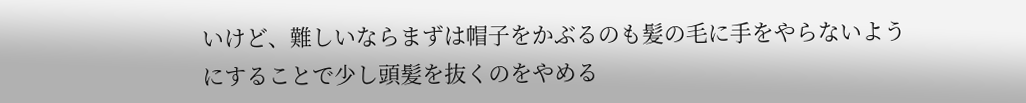いけど、難しいならまずは帽子をかぶるのも髪の毛に手をやらないようにすることで少し頭髪を抜くのをやめる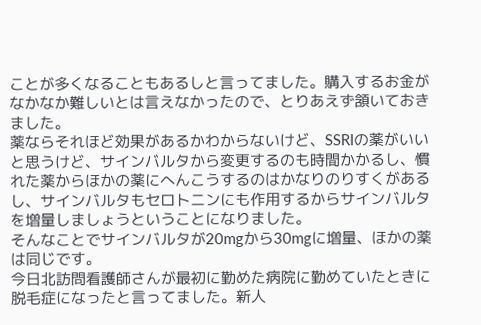ことが多くなることもあるしと言ってました。購入するお金がなかなか難しいとは言えなかったので、とりあえず頷いておきました。
薬ならそれほど効果があるかわからないけど、SSRIの薬がいいと思うけど、サインバルタから変更するのも時間かかるし、慣れた薬からほかの薬にへんこうするのはかなりのりすくがあるし、サインバルタもセロトニンにも作用するからサインバルタを増量しましょうということになりました。
そんなことでサインバルタが20mgから30mgに増量、ほかの薬は同じです。
今日北訪問看護師さんが最初に勤めた病院に勤めていたときに脱毛症になったと言ってました。新人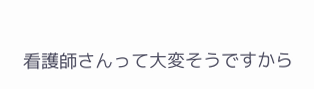看護師さんって大変そうですから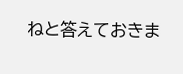ねと答えておきま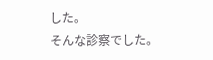した。
そんな診察でした。